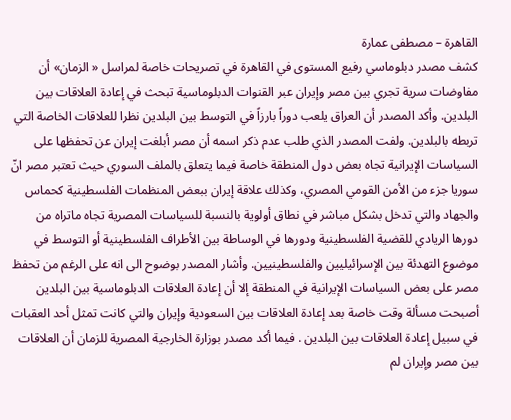القاهرة – مصطفى عمارة
كشف مصدر دبلوماسي رفيع المستوى في القاهرة في تصريحات خاصة لمراسل « الزمان» أن مفاوضات سرية تجري بين مصر وإيران عبر القنوات الدبلوماسية تبحث في إعادة العلاقات بين البلدين. وأكد المصدر أن العراق يلعب دوراً بارزاً في التوسط بين البلدين نظرا للعلاقات الخاصة التي تربطه بالبلدين. ولفت المصدر الذي طلب عدم ذكر اسمه أن مصر أبلغت إيران عن تحفظها على السياسات الإيرانية تجاه بعض دول المنطقة خاصة فيما يتعلق بالملف السوري حيث تعتبر مصر انّ سوريا جزء من الأمن القومي المصري، وكذلك علاقة إيران ببعض المنظمات الفلسطينية كحماس والجهاد والتي تدخل بشكل مباشر في نطاق أولوية بالنسبة للسياسات المصرية تجاه ماتراه من دورها الريادي للقضية الفلسطينية ودورها في الوساطة بين الأطراف الفلسطينية أو التوسط في موضوع التهدئة بين الإسرائيليين والفلسطينيين. وأشار المصدر بوضوح الى انه على الرغم من تحفظ مصر على بعض السياسات الإيرانية في المنطقة إلا أن إعادة العلاقات الدبلوماسية بين البلدين أصبحت مسألة وقت خاصة بعد إعادة العلاقات بين السعودية وإيران والتي كانت تمثل أحد العقبات في سبيل إعادة العلاقات بين البلدين . فيما أكد مصدر بوزارة الخارجية المصرية للزمان أن العلاقات بين مصر وإيران لم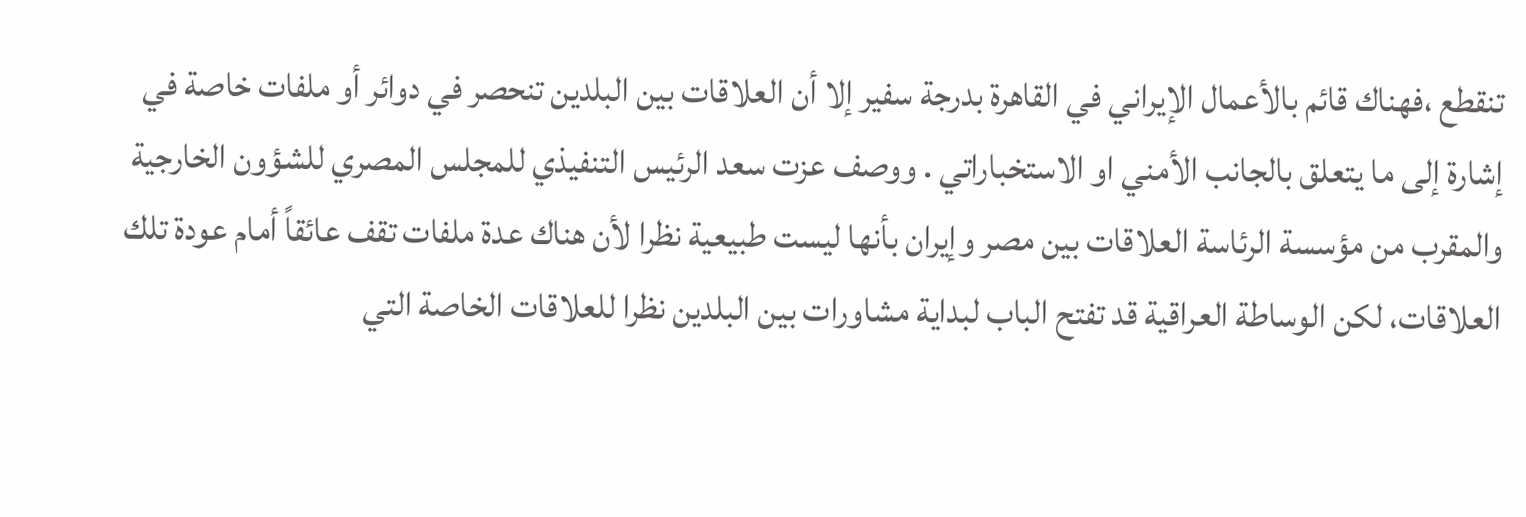تنقطع ،فهناك قائم بالأعمال الإيراني في القاهرة بدرجة سفير إلا أن العلاقات بين البلدين تنحصر في دوائر أو ملفات خاصة في إشارة إلى ما يتعلق بالجانب الأمني او الاستخباراتي . ووصف عزت سعد الرئيس التنفيذي للمجلس المصري للشؤون الخارجية والمقرب من مؤسسة الرئاسة العلاقات بين مصر وإيران بأنها ليست طبيعية نظرا لأن هناك عدة ملفات تقف عائقاً أمام عودة تلك العلاقات، لكن الوساطة العراقية قد تفتح الباب لبداية مشاورات بين البلدين نظرا للعلاقات الخاصة التي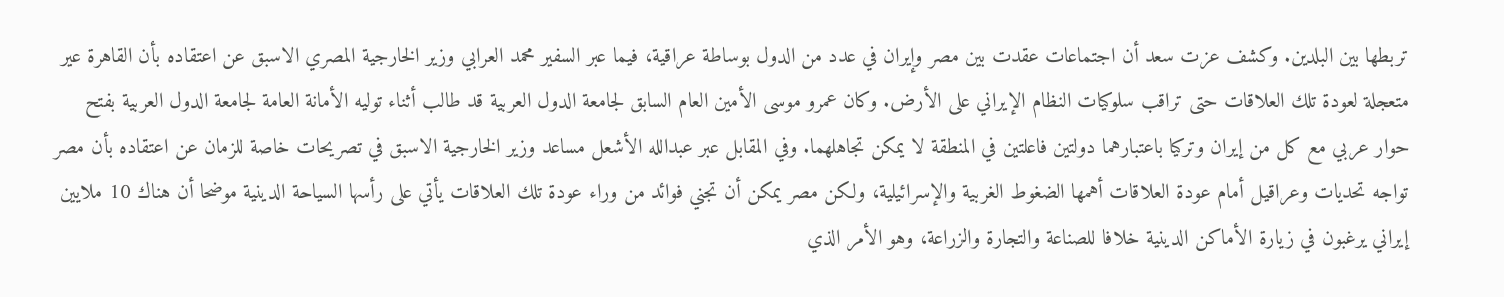تربطها بين البلدين. وكشف عزت سعد أن اجتماعات عقدت بين مصر وإيران في عدد من الدول بوساطة عراقية، فيما عبر السفير محمد العرابي وزير الخارجية المصري الاسبق عن اعتقاده بأن القاهرة عير متعجلة لعودة تلك العلاقات حتى تراقب سلوكيات النظام الإيراني على الأرض. وكان عمرو موسى الأمين العام السابق لجامعة الدول العربية قد طالب أثناء توليه الأمانة العامة لجامعة الدول العربية بفتح حوار عربي مع كل من إيران وتركيا باعتبارهما دولتين فاعلتين في المنطقة لا يمكن تجاهلهما. وفي المقابل عبر عبدالله الأشعل مساعد وزير الخارجية الاسبق في تصريحات خاصة للزمان عن اعتقاده بأن مصر تواجه تحديات وعراقيل أمام عودة العلاقات أهمها الضغوط الغربية والإسرائيلية، ولكن مصر يمكن أن تجني فوائد من وراء عودة تلك العلاقات يأتي على رأسها السياحة الدينية موضحا أن هناك 10 ملايين إيراني يرغبون في زيارة الأماكن الدينية خلافا للصناعة والتجارة والزراعة، وهو الأمر الذي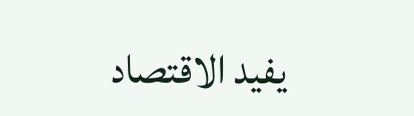يفيد الاقتصاد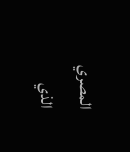المصري الذي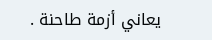يعاني أزمة طاحنة .